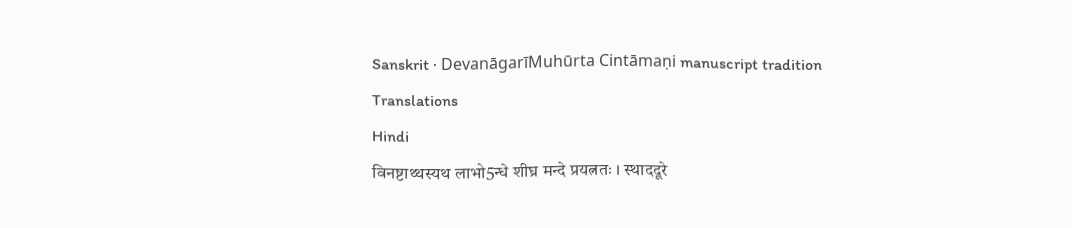Sanskrit · DevanāgarīMuhūrta Cintāmaṇi manuscript tradition
Translations
Hindi
विनष्टाथ्थस्यथ लाभो5न्धे शीघ्र मन्दे प्रयत्नतः । स्थाददूरे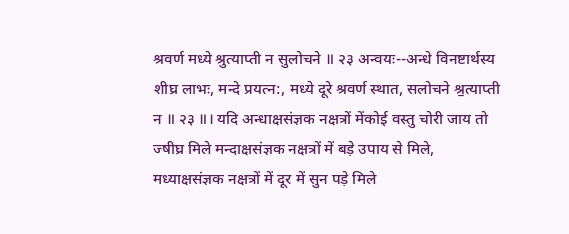श्रवर्ण मध्ये श्रुत्याप्ती न सुलोचने ॥ २३ अन्वयः--अन्धे विनष्टार्थस्य शीघ्र लाभः, मन्दे प्रयत्न:, मध्ये दूरे श्रवर्ण स्थात, सलोचने श्र॒त्याप्ती न ॥ २३ ॥। यदि अन्धाक्षसंज्ञक नक्षत्रों मेंकोई वस्तु चोरी जाय तो ज्षीघ्र मिले मन्दाक्षसंज्ञक नक्षत्रों में बड़े उपाय से मिले, मध्याक्षसंज्ञक नक्षत्रों में दूर में सुन पड़े मिले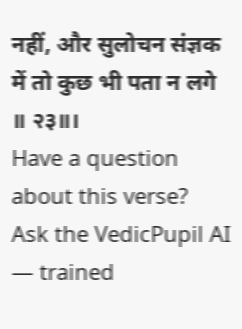नहीं, और सुलोचन संज्ञक में तो कुछ भी पता न लगे ॥ २३॥।
Have a question about this verse?
Ask the VedicPupil AI — trained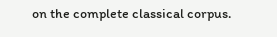on the complete classical corpus.